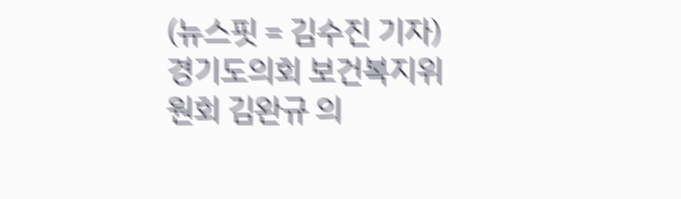(뉴스핏 = 김수진 기자) 경기도의회 보건복지위원회 김완규 의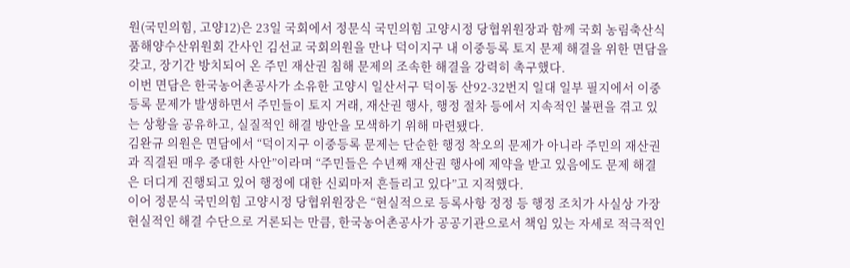원(국민의힘, 고양12)은 23일 국회에서 정문식 국민의힘 고양시정 당협위원장과 함께 국회 농림축산식품해양수산위원회 간사인 김선교 국회의원을 만나 덕이지구 내 이중등록 토지 문제 해결을 위한 면담을 갖고, 장기간 방치되어 온 주민 재산권 침해 문제의 조속한 해결을 강력히 촉구했다.
이번 면담은 한국농어촌공사가 소유한 고양시 일산서구 덕이동 산92-32번지 일대 일부 필지에서 이중 등록 문제가 발생하면서 주민들이 토지 거래, 재산권 행사, 행정 절차 등에서 지속적인 불편을 겪고 있는 상황을 공유하고, 실질적인 해결 방안을 모색하기 위해 마련됐다.
김완규 의원은 면담에서 “덕이지구 이중등록 문제는 단순한 행정 착오의 문제가 아니라 주민의 재산권과 직결된 매우 중대한 사안”이라며 “주민들은 수년째 재산권 행사에 제약을 받고 있음에도 문제 해결은 더디게 진행되고 있어 행정에 대한 신뢰마저 흔들리고 있다”고 지적했다.
이어 정문식 국민의힘 고양시정 당협위원장은 “현실적으로 등록사항 정정 등 행정 조치가 사실상 가장 현실적인 해결 수단으로 거론되는 만큼, 한국농어촌공사가 공공기관으로서 책임 있는 자세로 적극적인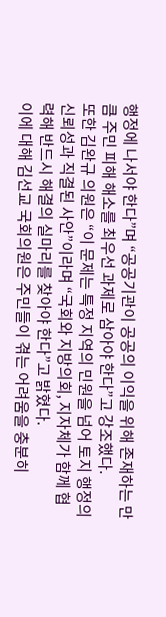행정에 나서야 한다”며 “공공기관이 공공의 이익을 위해 존재하는 만큼 주민 피해 해소를 최우선 과제로 삼아야 한다”고 강조했다.
또한 김완규 의원은 “이 문제는 특정 지역의 민원을 넘어 토지 행정의 신뢰성과 직결된 사안”이라며 “국회와 지방의회, 지자체가 함께 협력해 반드시 해결의 실마리를 찾아야 한다”고 밝혔다.
이에 대해 김선교 국회의원은 주민들이 겪는 어려움을 충분히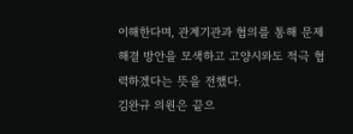이해한다며, 관계기관과 협의를 통해 문제 해결 방안을 모색하고 고양시와도 적극 협력하겠다는 뜻을 전했다.
김완규 의원은 끝으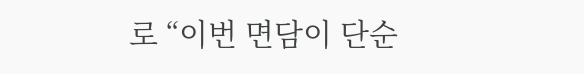로 “이번 면담이 단순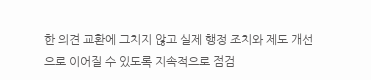한 의견 교환에 그치지 않고 실제 행정 조치와 제도 개선으로 이어질 수 있도록 지속적으로 점검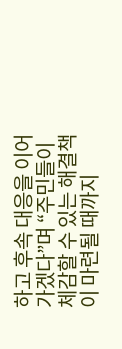하고 후속 대응을 이어가겠다”며 “주민들이 체감할 수 있는 해결책이 마련될 때까지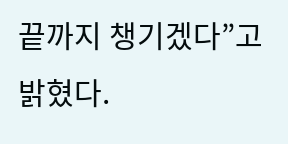끝까지 챙기겠다”고 밝혔다.